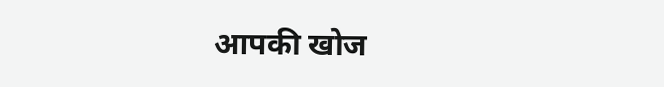आपकी खोज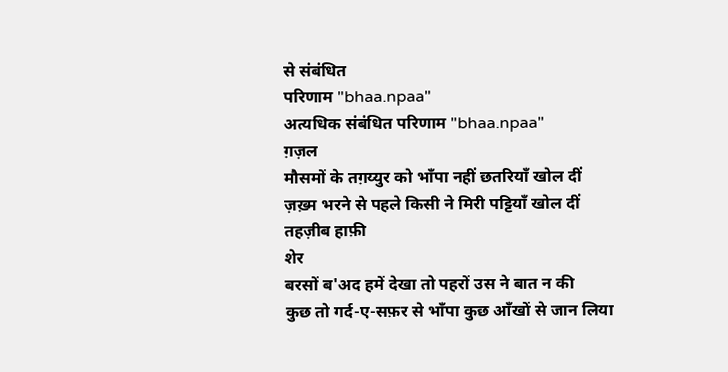से संबंधित
परिणाम "bhaa.npaa"
अत्यधिक संबंधित परिणाम "bhaa.npaa"
ग़ज़ल
मौसमों के तग़य्युर को भाँपा नहीं छतरियाँ खोल दीं
ज़ख़्म भरने से पहले किसी ने मिरी पट्टियाँ खोल दीं
तहज़ीब हाफ़ी
शेर
बरसों ब'अद हमें देखा तो पहरों उस ने बात न की
कुछ तो गर्द-ए-सफ़र से भाँपा कुछ आँखों से जान लिया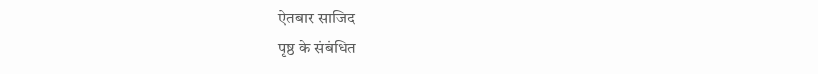ऐतबार साजिद
पृष्ठ के संबंधित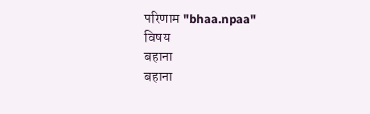परिणाम "bhaa.npaa"
विषय
बहाना
बहाना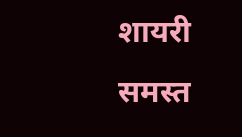शायरी
समस्त